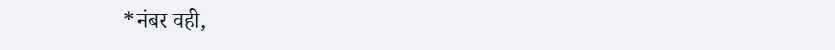*नंबर वही,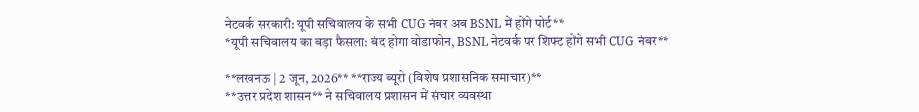नेटवर्क सरकारी: यूपी सचिवालय के सभी CUG नंबर अब BSNL में होंगे पोर्ट**
*यूपी सचिवालय का बड़ा फैसला: बंद होगा वोडाफोन, BSNL नेटवर्क पर शिफ्ट होंगे सभी CUG नंबर**

**लखनऊ | 2 जून, 2026** **राज्य ब्यूरो (विशेष प्रशासनिक समाचार)**
**उत्तर प्रदेश शासन** ने सचिवालय प्रशासन में संचार व्यवस्था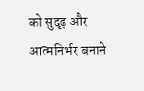को सुदृढ़ और आत्मनिर्भर बनाने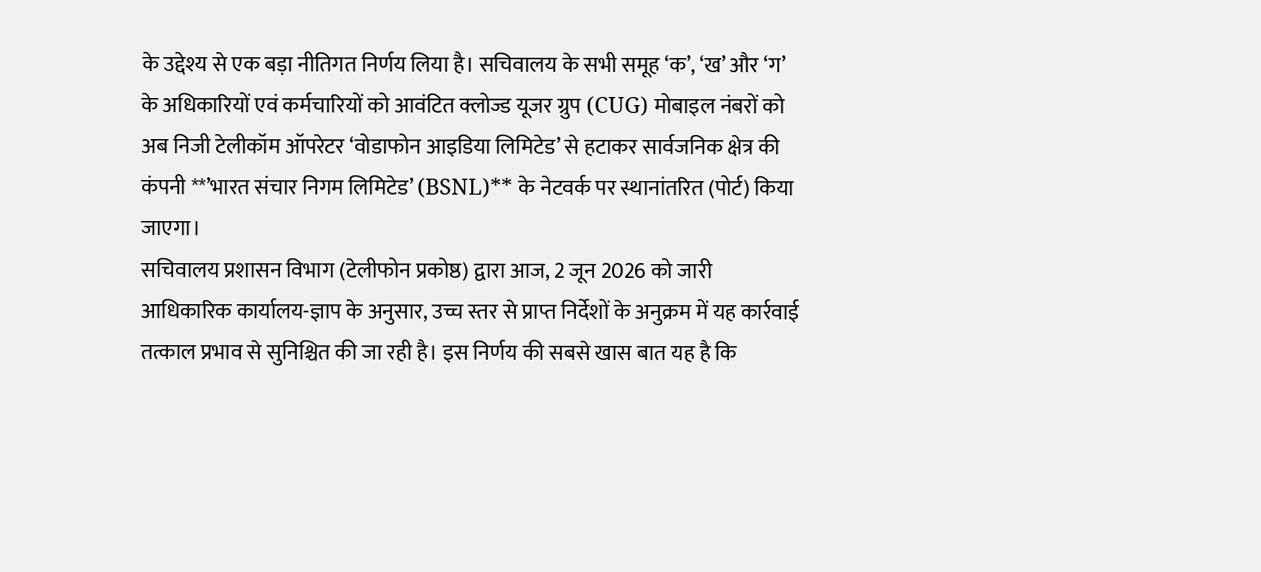के उद्देश्य से एक बड़ा नीतिगत निर्णय लिया है। सचिवालय के सभी समूह ‘क’, ‘ख’ और ‘ग’ के अधिकारियों एवं कर्मचारियों को आवंटित क्लोज्ड यूजर ग्रुप (CUG) मोबाइल नंबरों को अब निजी टेलीकॉम ऑपरेटर ‘वोडाफोन आइडिया लिमिटेड’ से हटाकर सार्वजनिक क्षेत्र की कंपनी **’भारत संचार निगम लिमिटेड’ (BSNL)** के नेटवर्क पर स्थानांतरित (पोर्ट) किया जाएगा।
सचिवालय प्रशासन विभाग (टेलीफोन प्रकोष्ठ) द्वारा आज, 2 जून 2026 को जारी आधिकारिक कार्यालय-ज्ञाप के अनुसार, उच्च स्तर से प्राप्त निर्देशों के अनुक्रम में यह कार्रवाई तत्काल प्रभाव से सुनिश्चित की जा रही है। इस निर्णय की सबसे खास बात यह है कि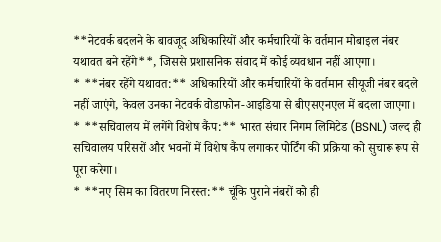**नेटवर्क बदलने के बावजूद अधिकारियों और कर्मचारियों के वर्तमान मोबाइल नंबर यथावत बने रहेंगे**, जिससे प्रशासनिक संवाद में कोई व्यवधान नहीं आएगा।
* **नंबर रहेंगे यथावत:** अधिकारियों और कर्मचारियों के वर्तमान सीयूजी नंबर बदले नहीं जाएंगे, केवल उनका नेटवर्क वोडाफोन-आइडिया से बीएसएनएल में बदला जाएगा।
* **सचिवालय में लगेंगे विशेष कैंप:** भारत संचार निगम लिमिटेड (BSNL) जल्द ही सचिवालय परिसरों और भवनों में विशेष कैंप लगाकर पोर्टिंग की प्रक्रिया को सुचारू रूप से पूरा करेगा।
* **नए सिम का वितरण निरस्त:** चूंकि पुराने नंबरों को ही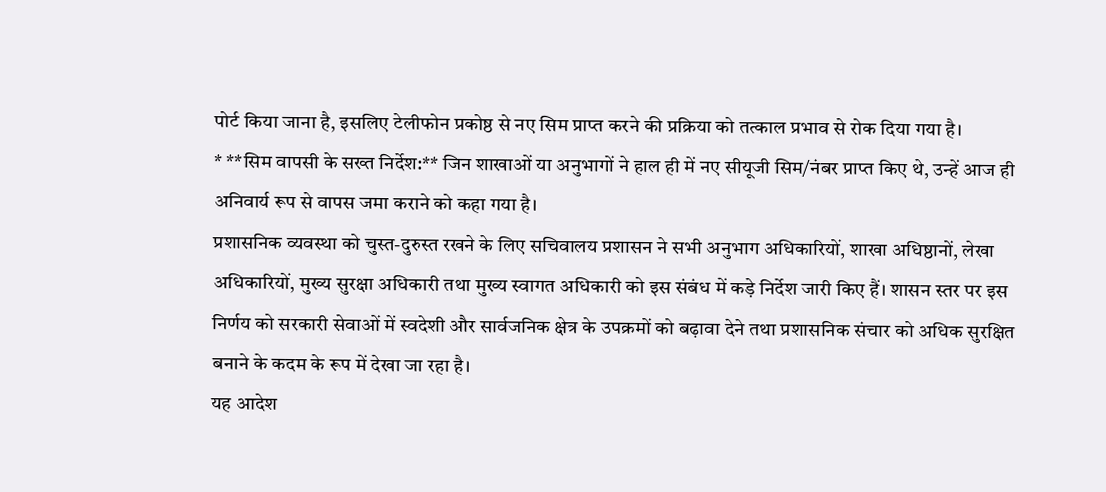पोर्ट किया जाना है, इसलिए टेलीफोन प्रकोष्ठ से नए सिम प्राप्त करने की प्रक्रिया को तत्काल प्रभाव से रोक दिया गया है।
* **सिम वापसी के सख्त निर्देश:** जिन शाखाओं या अनुभागों ने हाल ही में नए सीयूजी सिम/नंबर प्राप्त किए थे, उन्हें आज ही अनिवार्य रूप से वापस जमा कराने को कहा गया है।
प्रशासनिक व्यवस्था को चुस्त-दुरुस्त रखने के लिए सचिवालय प्रशासन ने सभी अनुभाग अधिकारियों, शाखा अधिष्ठानों, लेखा अधिकारियों, मुख्य सुरक्षा अधिकारी तथा मुख्य स्वागत अधिकारी को इस संबंध में कड़े निर्देश जारी किए हैं। शासन स्तर पर इस निर्णय को सरकारी सेवाओं में स्वदेशी और सार्वजनिक क्षेत्र के उपक्रमों को बढ़ावा देने तथा प्रशासनिक संचार को अधिक सुरक्षित बनाने के कदम के रूप में देखा जा रहा है।
यह आदेश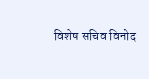विशेष सचिव विनोद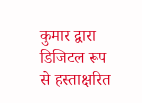कुमार द्वारा डिजिटल रूप से हस्ताक्षरित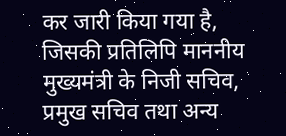कर जारी किया गया है, जिसकी प्रतिलिपि माननीय मुख्यमंत्री के निजी सचिव, प्रमुख सचिव तथा अन्य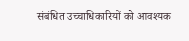संबंधित उच्चाधिकारियों को आवश्यक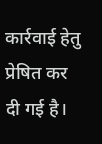कार्रवाई हेतु प्रेषित कर दी गई है।